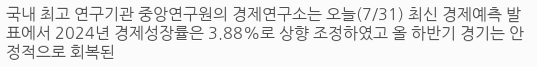국내 최고 연구기관 중앙연구원의 경제연구소는 오늘(7/31) 최신 경제예측 발표에서 2024년 경제성장률은 3.88%로 상향 조정하였고 올 하반기 경기는 안정적으로 회복된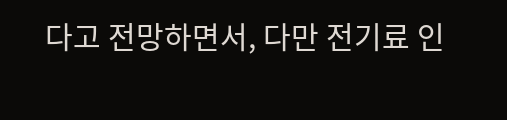다고 전망하면서, 다만 전기료 인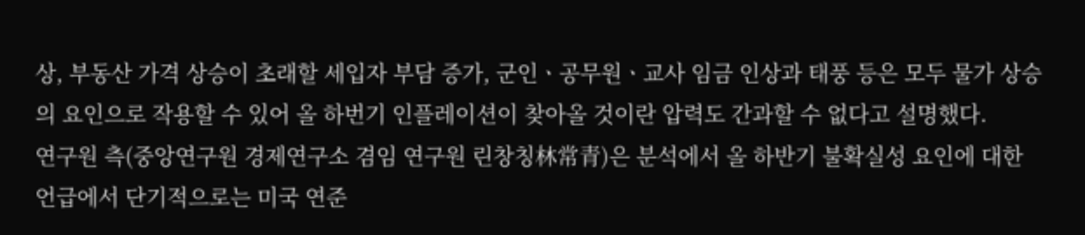상, 부동산 가격 상승이 초래할 세입자 부담 증가, 군인ㆍ공무원ㆍ교사 임금 인상과 태풍 등은 모두 물가 상승의 요인으로 작용할 수 있어 올 하번기 인플레이션이 찾아올 것이란 압력도 간과할 수 없다고 설명했다.
연구원 측(중앙연구원 경제연구소 겸임 연구원 린창칭林常青)은 분석에서 올 하반기 불확실성 요인에 대한 언급에서 단기적으로는 미국 연준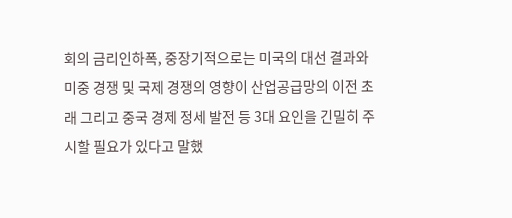회의 금리인하폭, 중장기적으로는 미국의 대선 결과와 미중 경쟁 및 국제 경쟁의 영향이 산업공급망의 이전 초래 그리고 중국 경제 정세 발전 등 3대 요인을 긴밀히 주시할 필요가 있다고 말했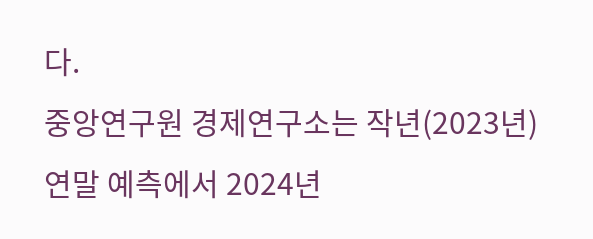다.
중앙연구원 경제연구소는 작년(2023년) 연말 예측에서 2024년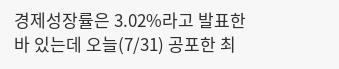경제성장률은 3.02%라고 발표한 바 있는데 오늘(7/31) 공포한 최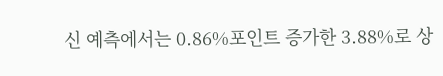신 예측에서는 0.86%포인트 증가한 3.88%로 상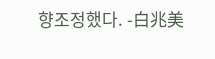향조정했다. -白兆美